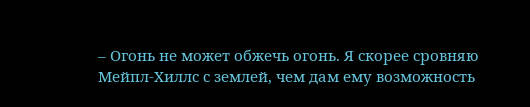– Огонь не может обжечь огонь. Я скорее сровняю Мейпл-Хиллс с землей, чем дам ему возможность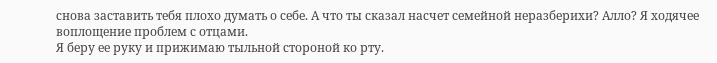снова заставить тебя плохо думать о себе. А что ты сказал насчет семейной неразберихи? Алло? Я ходячее воплощение проблем с отцами.
Я беру ее руку и прижимаю тыльной стороной ко рту.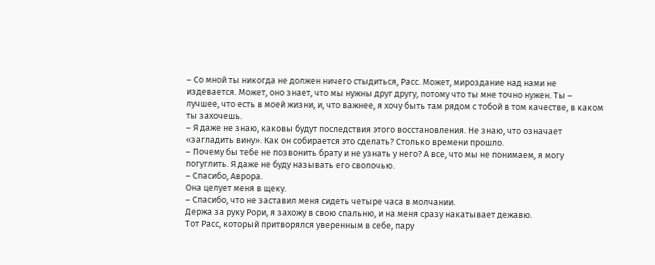– Со мной ты никогда не должен ничего стыдиться, Расс. Может, мироздание над нами не издевается. Может, оно знает, что мы нужны друг другу, потому что ты мне точно нужен. Ты – лучшее, что есть в моей жизни, и, что важнее, я хочу быть там рядом с тобой в том качестве, в каком ты захочешь.
– Я даже не знаю, каковы будут последствия этого восстановления. Не знаю, что означает «загладить вину». Как он собирается это сделать? Столько времени прошло.
– Почему бы тебе не позвонить брату и не узнать у него? А все, что мы не понимаем, я могу погуглить. Я даже не буду называть его сволочью.
– Спасибо, Аврора.
Она целует меня в щеку.
– Спасибо, что не заставил меня сидеть четыре часа в молчании.
Держа за руку Рори, я захожу в свою спальню, и на меня сразу накатывает дежавю.
Тот Расс, который притворялся уверенным в себе, пару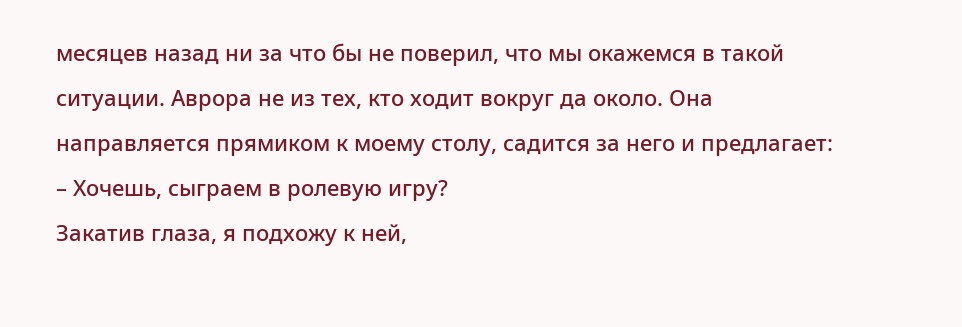месяцев назад ни за что бы не поверил, что мы окажемся в такой ситуации. Аврора не из тех, кто ходит вокруг да около. Она направляется прямиком к моему столу, садится за него и предлагает:
– Хочешь, сыграем в ролевую игру?
Закатив глаза, я подхожу к ней,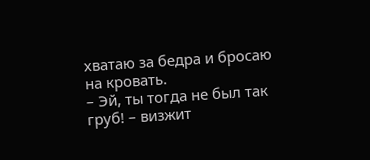хватаю за бедра и бросаю на кровать.
– Эй, ты тогда не был так груб! – визжит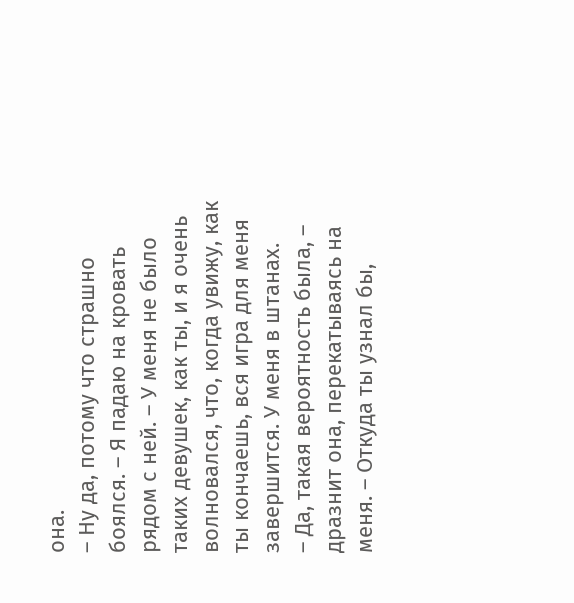она.
– Ну да, потому что страшно боялся. – Я падаю на кровать рядом с ней. – У меня не было таких девушек, как ты, и я очень волновался, что, когда увижу, как ты кончаешь, вся игра для меня завершится. У меня в штанах.
– Да, такая вероятность была, – дразнит она, перекатываясь на меня. – Откуда ты узнал бы,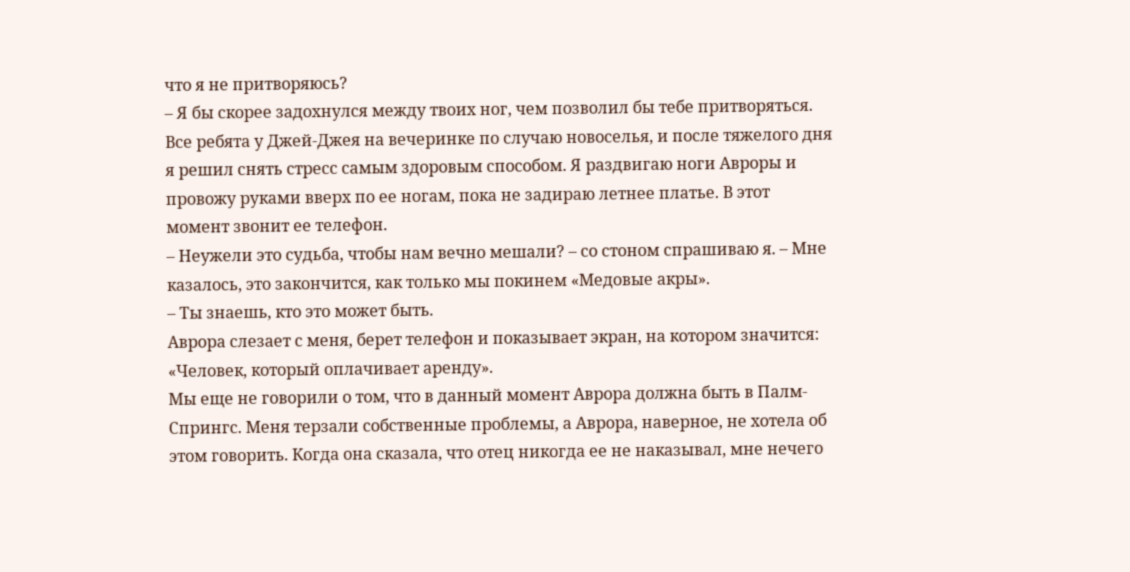что я не притворяюсь?
– Я бы скорее задохнулся между твоих ног, чем позволил бы тебе притворяться.
Все ребята у Джей-Джея на вечеринке по случаю новоселья, и после тяжелого дня я решил снять стресс самым здоровым способом. Я раздвигаю ноги Авроры и провожу руками вверх по ее ногам, пока не задираю летнее платье. В этот момент звонит ее телефон.
– Неужели это судьба, чтобы нам вечно мешали? – со стоном спрашиваю я. – Мне казалось, это закончится, как только мы покинем «Медовые акры».
– Ты знаешь, кто это может быть.
Аврора слезает с меня, берет телефон и показывает экран, на котором значится: «Человек, который оплачивает аренду».
Мы еще не говорили о том, что в данный момент Аврора должна быть в Палм-Спрингс. Меня терзали собственные проблемы, а Аврора, наверное, не хотела об этом говорить. Когда она сказала, что отец никогда ее не наказывал, мне нечего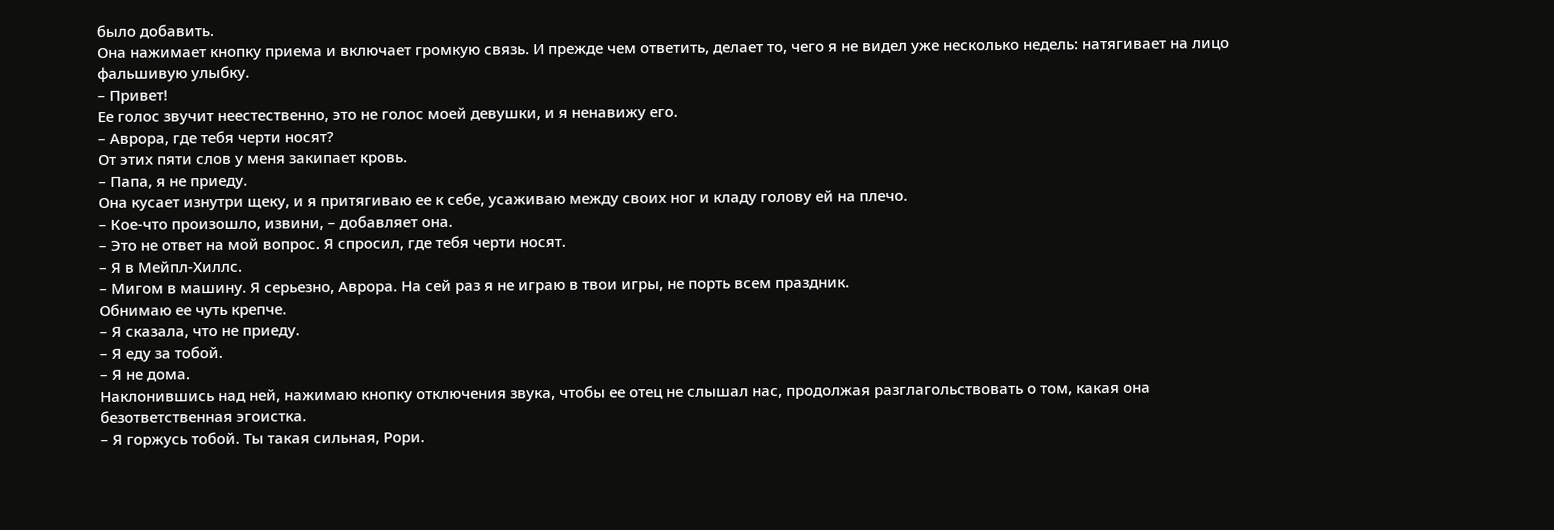было добавить.
Она нажимает кнопку приема и включает громкую связь. И прежде чем ответить, делает то, чего я не видел уже несколько недель: натягивает на лицо фальшивую улыбку.
– Привет!
Ее голос звучит неестественно, это не голос моей девушки, и я ненавижу его.
– Аврора, где тебя черти носят?
От этих пяти слов у меня закипает кровь.
– Папа, я не приеду.
Она кусает изнутри щеку, и я притягиваю ее к себе, усаживаю между своих ног и кладу голову ей на плечо.
– Кое-что произошло, извини, – добавляет она.
– Это не ответ на мой вопрос. Я спросил, где тебя черти носят.
– Я в Мейпл-Хиллс.
– Мигом в машину. Я серьезно, Аврора. На сей раз я не играю в твои игры, не порть всем праздник.
Обнимаю ее чуть крепче.
– Я сказала, что не приеду.
– Я еду за тобой.
– Я не дома.
Наклонившись над ней, нажимаю кнопку отключения звука, чтобы ее отец не слышал нас, продолжая разглагольствовать о том, какая она безответственная эгоистка.
– Я горжусь тобой. Ты такая сильная, Рори.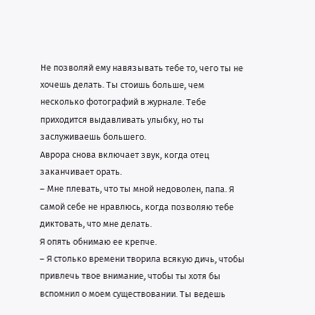Не позволяй ему навязывать тебе то, чего ты не хочешь делать. Ты стоишь больше, чем несколько фотографий в журнале. Тебе приходится выдавливать улыбку, но ты заслуживаешь большего.
Аврора снова включает звук, когда отец заканчивает орать.
– Мне плевать, что ты мной недоволен, папа. Я самой себе не нравлюсь, когда позволяю тебе диктовать, что мне делать.
Я опять обнимаю ее крепче.
– Я столько времени творила всякую дичь, чтобы привлечь твое внимание, чтобы ты хотя бы вспомнил о моем существовании. Ты ведешь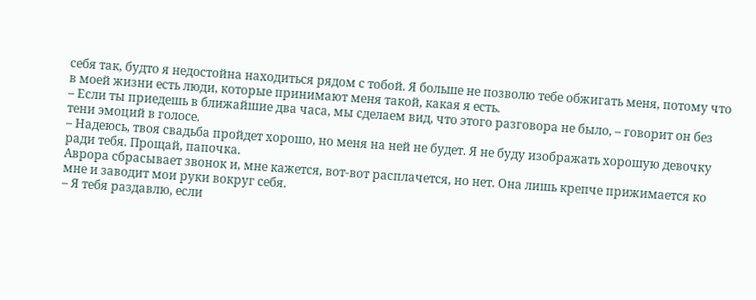себя так, будто я недостойна находиться рядом с тобой. Я больше не позволю тебе обжигать меня, потому что в моей жизни есть люди, которые принимают меня такой, какая я есть.
– Если ты приедешь в ближайшие два часа, мы сделаем вид, что этого разговора не было, – говорит он без тени эмоций в голосе.
– Надеюсь, твоя свадьба пройдет хорошо, но меня на ней не будет. Я не буду изображать хорошую девочку ради тебя. Прощай, папочка.
Аврора сбрасывает звонок и, мне кажется, вот-вот расплачется, но нет. Она лишь крепче прижимается ко мне и заводит мои руки вокруг себя.
– Я тебя раздавлю, если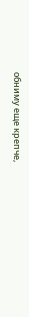обниму еще крепче,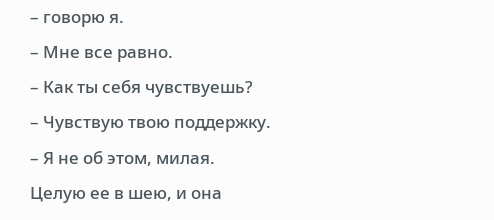– говорю я.
– Мне все равно.
– Как ты себя чувствуешь?
– Чувствую твою поддержку.
– Я не об этом, милая.
Целую ее в шею, и она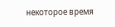некоторое время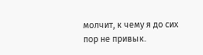молчит, к чему я до сих пор не привык.